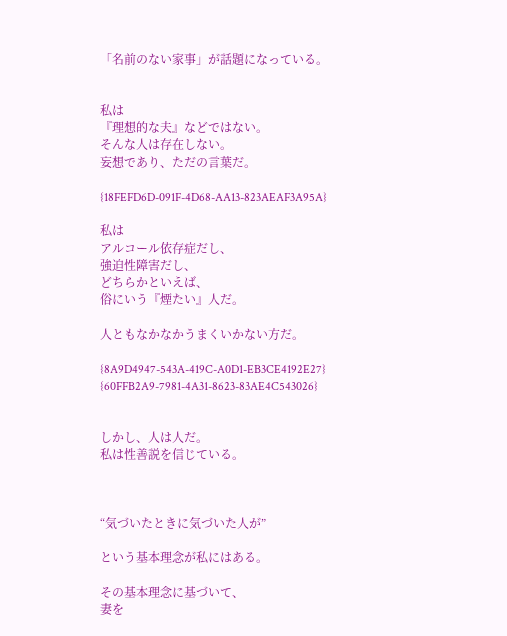「名前のない家事」が話題になっている。


私は
『理想的な夫』などではない。
そんな人は存在しない。
妄想であり、ただの言葉だ。

{18FEFD6D-091F-4D68-AA13-823AEAF3A95A}

私は
アルコール依存症だし、
強迫性障害だし、
どちらかといえば、
俗にいう『煙たい』人だ。

人ともなかなかうまくいかない方だ。

{8A9D4947-543A-419C-A0D1-EB3CE4192E27}
{60FFB2A9-7981-4A31-8623-83AE4C543026}


しかし、人は人だ。
私は性善説を信じている。



“気づいたときに気づいた人が”

という基本理念が私にはある。

その基本理念に基づいて、
妻を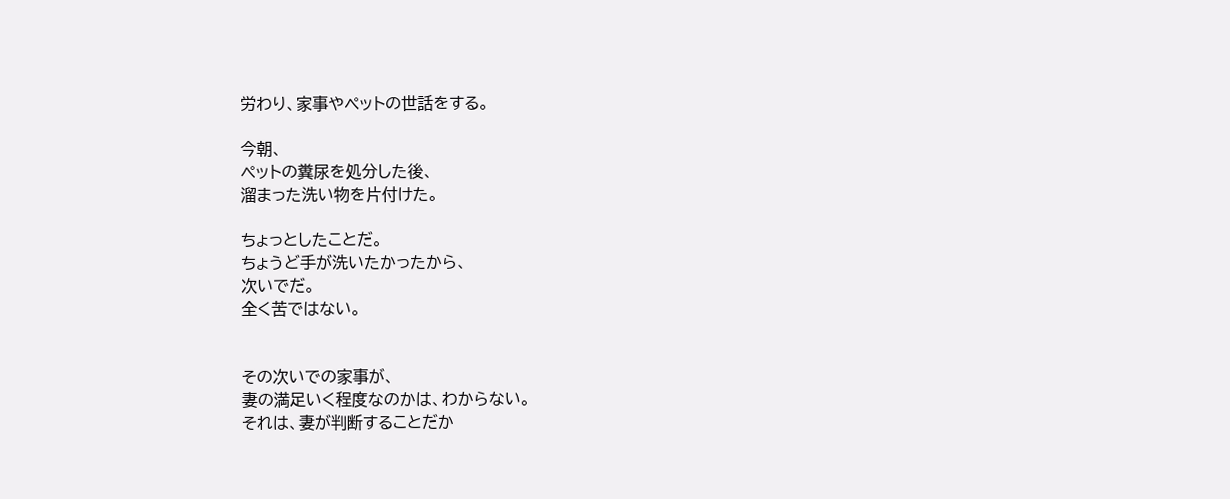労わり、家事やペットの世話をする。

今朝、
ペットの糞尿を処分した後、
溜まった洗い物を片付けた。

ちょっとしたことだ。
ちょうど手が洗いたかったから、
次いでだ。
全く苦ではない。


その次いでの家事が、
妻の満足いく程度なのかは、わからない。
それは、妻が判断することだか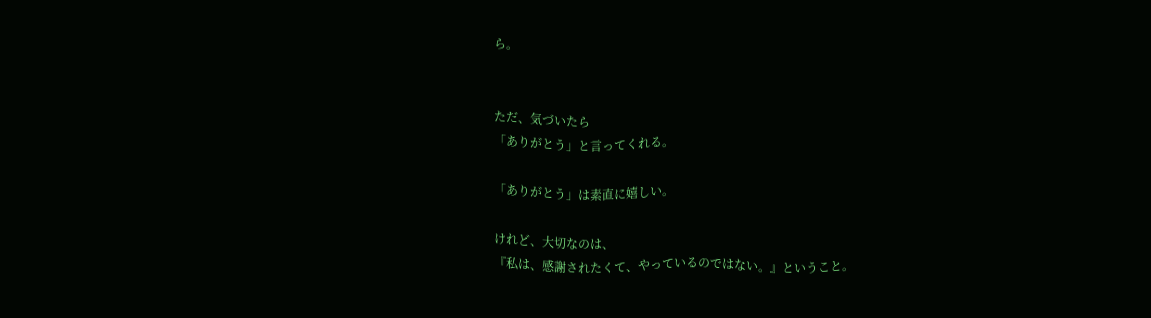ら。


ただ、気づいたら
「ありがとう」と言ってくれる。

「ありがとう」は素直に嬉しい。

けれど、大切なのは、
『私は、感謝されたくて、やっているのではない。』ということ。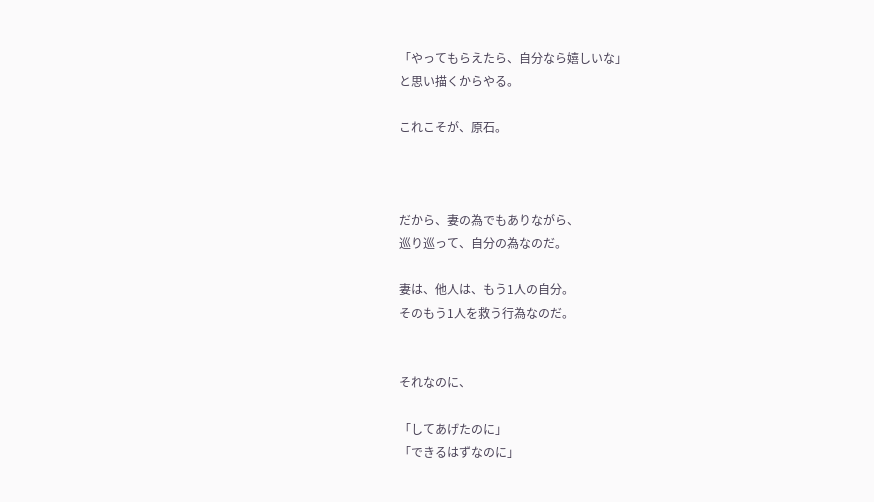「やってもらえたら、自分なら嬉しいな」
と思い描くからやる。

これこそが、原石。



だから、妻の為でもありながら、
巡り巡って、自分の為なのだ。

妻は、他人は、もう1人の自分。
そのもう1人を救う行為なのだ。


それなのに、

「してあげたのに」
「できるはずなのに」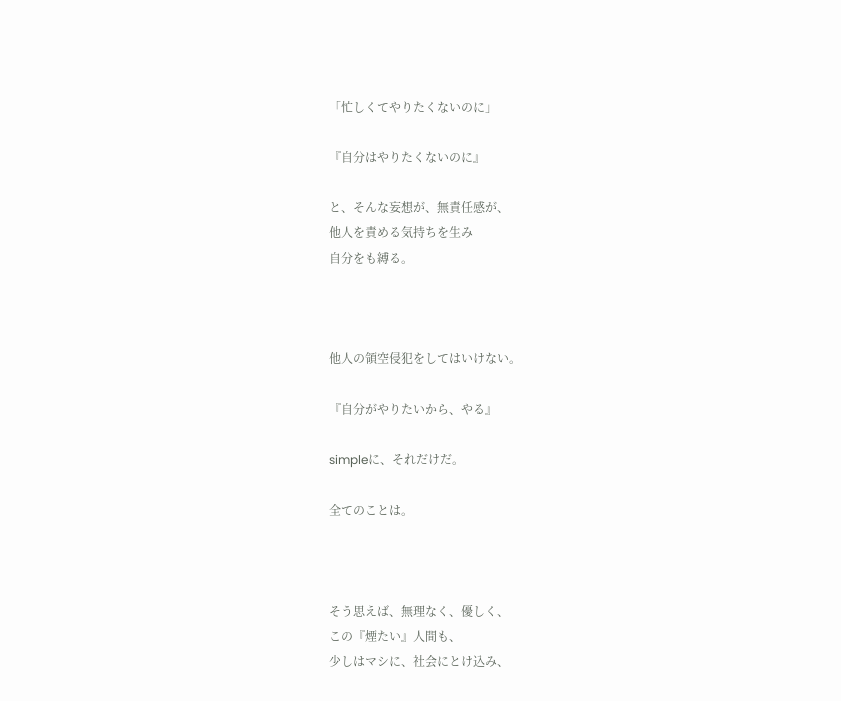「忙しくてやりたくないのに」

『自分はやりたくないのに』

と、そんな妄想が、無責任感が、
他人を責める気持ちを生み
自分をも縛る。



他人の領空侵犯をしてはいけない。

『自分がやりたいから、やる』

simpleに、それだけだ。

全てのことは。



そう思えば、無理なく、優しく、
この『煙たい』人間も、
少しはマシに、社会にとけ込み、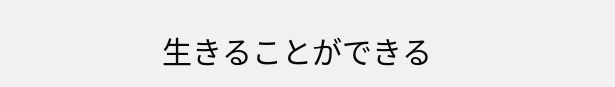生きることができる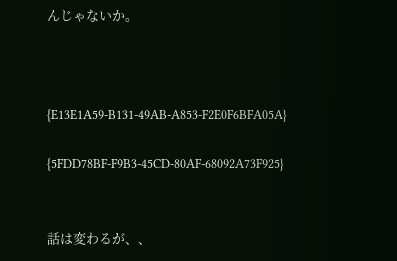んじゃないか。



{E13E1A59-B131-49AB-A853-F2E0F6BFA05A}

{5FDD78BF-F9B3-45CD-80AF-68092A73F925}


話は変わるが、、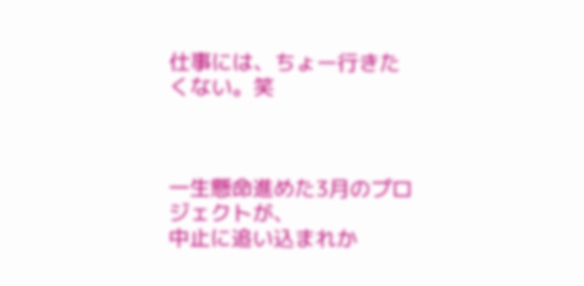仕事には、ちょー行きたくない。笑



一生懸命進めた3月のプロジェクトが、
中止に追い込まれか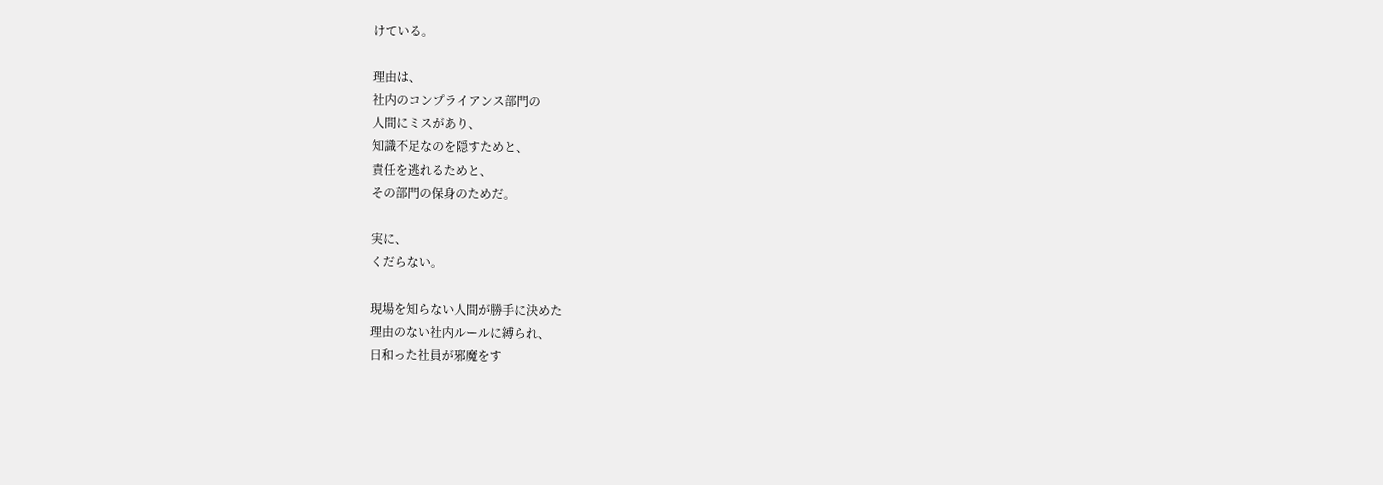けている。

理由は、
社内のコンプライアンス部門の
人間にミスがあり、
知識不足なのを隠すためと、
責任を逃れるためと、
その部門の保身のためだ。

実に、
くだらない。

現場を知らない人間が勝手に決めた
理由のない社内ルールに縛られ、
日和った社員が邪魔をす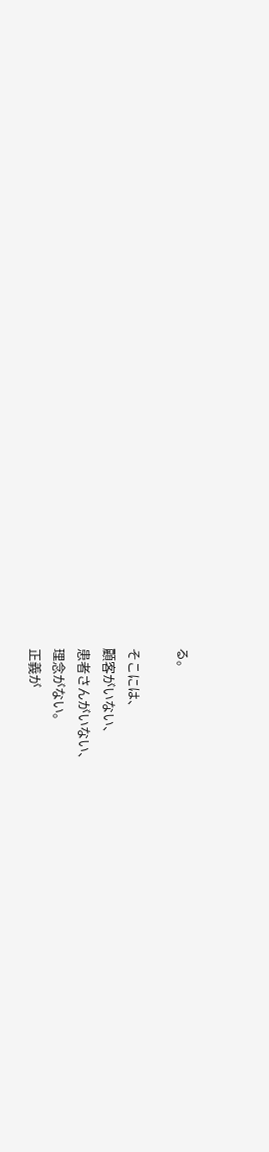る。

そこには、
顧客がいない、
患者さんがいない、
理念がない。
正義が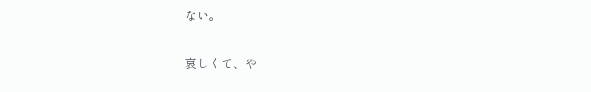ない。


哀しくて、や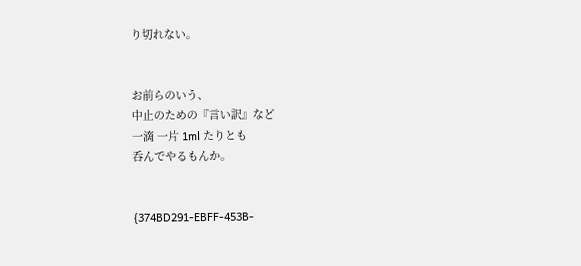り切れない。


お前らのいう、
中止のための『言い訳』など
一滴 一片 1ml たりとも
呑んでやるもんか。


{374BD291-EBFF-453B-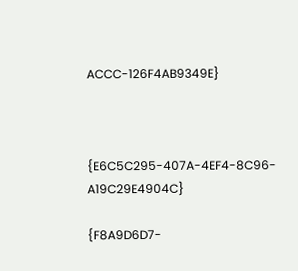ACCC-126F4AB9349E}



{E6C5C295-407A-4EF4-8C96-A19C29E4904C}

{F8A9D6D7-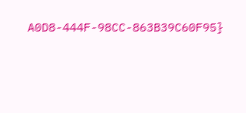A0D8-444F-98CC-863B39C60F95}